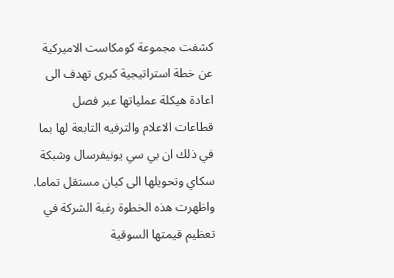كشفت مجموعة كومكاست الاميركية عن خطة استراتيجية كبرى تهدف الى اعادة هيكلة عملياتها عبر فصل قطاعات الاعلام والترفيه التابعة لها بما في ذلك ان بي سي يونيفرسال وشبكة سكاي وتحويلها الى كيان مستقل تماما. واظهرت هذه الخطوة رغبة الشركة في تعظيم قيمتها السوقية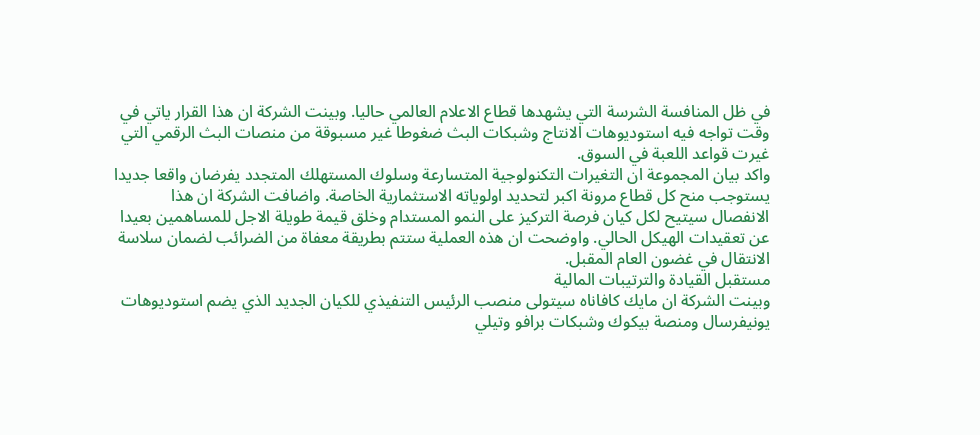في ظل المنافسة الشرسة التي يشهدها قطاع الاعلام العالمي حاليا. وبينت الشركة ان هذا القرار ياتي في وقت تواجه فيه استوديوهات الانتاج وشبكات البث ضغوطا غير مسبوقة من منصات البث الرقمي التي غيرت قواعد اللعبة في السوق.
واكد بيان المجموعة ان التغيرات التكنولوجية المتسارعة وسلوك المستهلك المتجدد يفرضان واقعا جديدا يستوجب منح كل قطاع مرونة اكبر لتحديد اولوياته الاستثمارية الخاصة. واضافت الشركة ان هذا الانفصال سيتيح لكل كيان فرصة التركيز على النمو المستدام وخلق قيمة طويلة الاجل للمساهمين بعيدا عن تعقيدات الهيكل الحالي. واوضحت ان هذه العملية ستتم بطريقة معفاة من الضرائب لضمان سلاسة الانتقال في غضون العام المقبل.
مستقبل القيادة والترتيبات المالية
وبينت الشركة ان مايك كافاناه سيتولى منصب الرئيس التنفيذي للكيان الجديد الذي يضم استوديوهات يونيفرسال ومنصة بيكوك وشبكات برافو وتيلي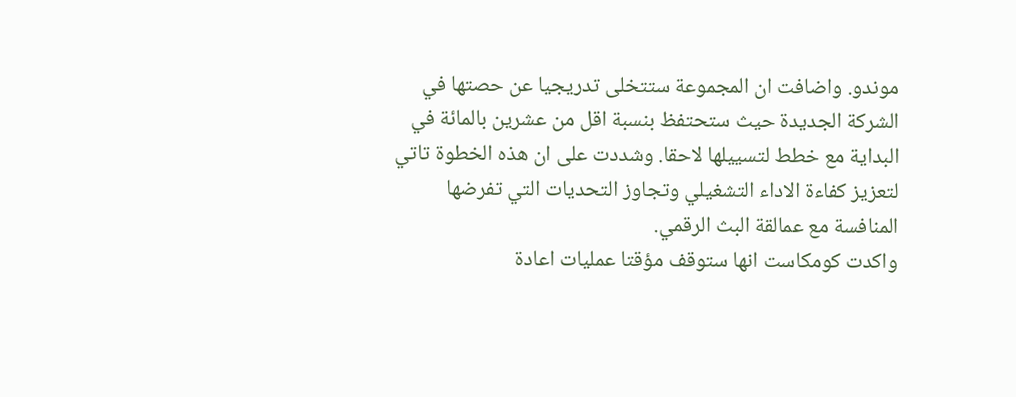موندو. واضافت ان المجموعة ستتخلى تدريجيا عن حصتها في الشركة الجديدة حيث ستحتفظ بنسبة اقل من عشرين بالمائة في البداية مع خطط لتسييلها لاحقا. وشددت على ان هذه الخطوة تاتي لتعزيز كفاءة الاداء التشغيلي وتجاوز التحديات التي تفرضها المنافسة مع عمالقة البث الرقمي.
واكدت كومكاست انها ستوقف مؤقتا عمليات اعادة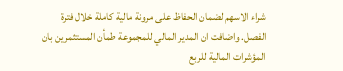شراء الاسهم لضمان الحفاظ على مرونة مالية كاملة خلال فترة الفصل. واضافت ان المدير المالي للمجموعة طمأن المستثمرين بان المؤشرات المالية للربع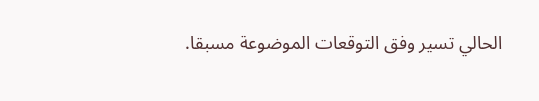الحالي تسير وفق التوقعات الموضوعة مسبقا.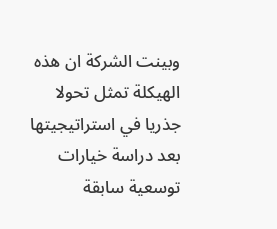وبينت الشركة ان هذه الهيكلة تمثل تحولا جذريا في استراتيجيتها بعد دراسة خيارات توسعية سابقة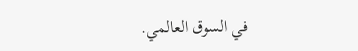في السوق العالمي.